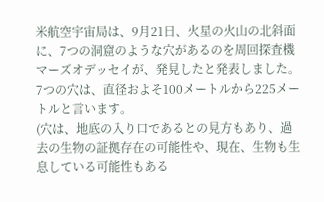米航空宇宙局は、9月21日、火星の火山の北斜面に、7つの洞窟のような穴があるのを周回探査機マーズオデッセイが、発見したと発表しました。7つの穴は、直径およそ100メートルから225メートルと言います。
(穴は、地底の入り口であるとの見方もあり、過去の生物の証拠存在の可能性や、現在、生物も生息している可能性もある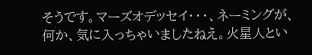そうです。マーズオデッセイ・・・、ネーミングが、何か、気に入っちゃいましたねえ。火星人とい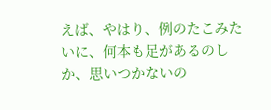えば、やはり、例のたこみたいに、何本も足があるのしか、思いつかないの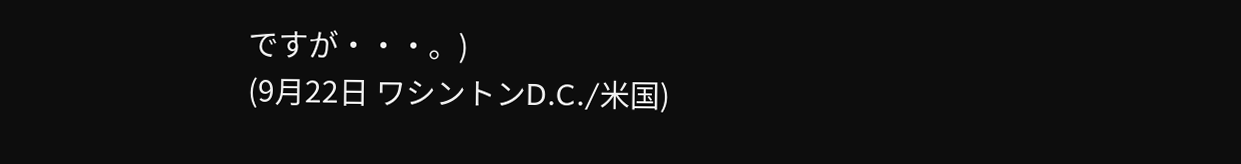ですが・・・。)
(9月22日 ワシントンD.C./米国)